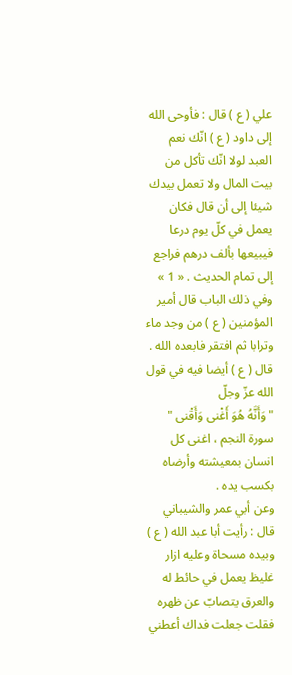علي ( ع ) قال : فأوحى الله إلى داود ( ع ) انّك نعم العبد لولا انّك تأكل من بيت المال ولا تعمل بيدك شيئا إلى أن قال فكان يعمل في كلّ يوم درعا فيبيعها بألف درهم فراجع إلى تمام الحديث . « 1 »
وفي ذلك الباب قال أمير المؤمنين ( ع ) من وجد ماء وترابا ثم افتقر فابعده الله .
قال ( ع ) أيضا فيه في قول الله عزّ وجلّ
" وَأَنَّهُ هُوَ أَغْنى وَأَقْنى "
سورة النجم ، اغنى كل انسان بمعيشته وأرضاه بكسب يده .
وعن أبي عمر والشيباني قال : رأيت أبا عبد الله ( ع ) وبيده مسحاة وعليه ازار غليظ يعمل في حائط له والعرق يتصابّ عن ظهره فقلت جعلت فداك أعطني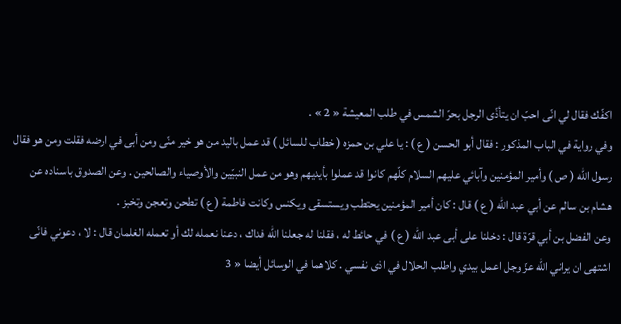اكفّك فقال لي انّى احبّ ان يتأذّى الرجل بحرّ الشمس في طلب المعيشة « 2 » .
وفي رواية في الباب المذكور : فقال أبو الحسن ( ع ) : يا علي بن حمزه ( خطاب للسائل ) قد عمل باليد من هو خير منّى ومن أبى في ارضه فقلت ومن هو فقال رسول الله ( ص ) وأمير المؤمنين وآبائي عليهم السلام كلّهم كانوا قد عملوا بأيديهم وهو من عمل النبيّين والأوصياء والصالحين . وعن الصدوق باسناده عن هشام بن سالم عن أبي عبد الله ( ع ) قال : كان أمير المؤمنين يحتطب ويستسقى ويكنس وكانت فاطمة ( ع ) تطحن وتعجن وتخبز .
وعن الفضل بن أبي قرّة قال : دخلنا على أبى عبد الله ( ع ) في حائط له ، فقلنا له جعلنا الله فداك ، دعنا نعمله لك أو تعمله الغلمان قال : لا ، دعوني فانّى اشتهى ان يراني الله عزّ وجل اعمل بيدي واطلب الحلال في اذى نفسي . كلاهما في الوسائل أيضا « 3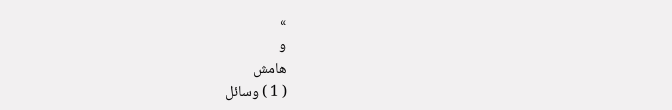»
و
هامش
( 1 ) وسائل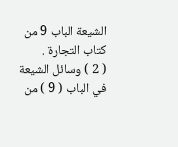الشيعة الباب 9 من كتاب التجارة .
( 2 ) وسائل الشيعة في الباب ( 9 ) من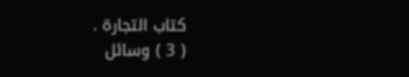كتاب التجارة .
( 3 ) وسائل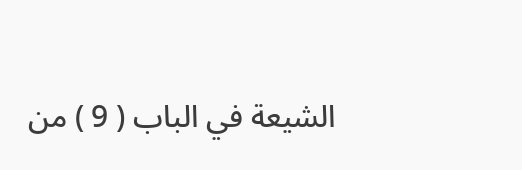الشيعة في الباب ( 9 ) من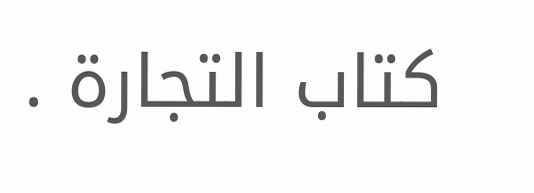كتاب التجارة .